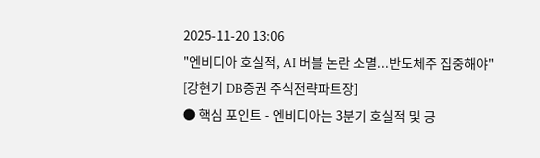2025-11-20 13:06
"엔비디아 호실적, AI 버블 논란 소멸...반도체주 집중해야"
[강현기 DB증권 주식전략파트장]
● 핵심 포인트 - 엔비디아는 3분기 호실적 및 긍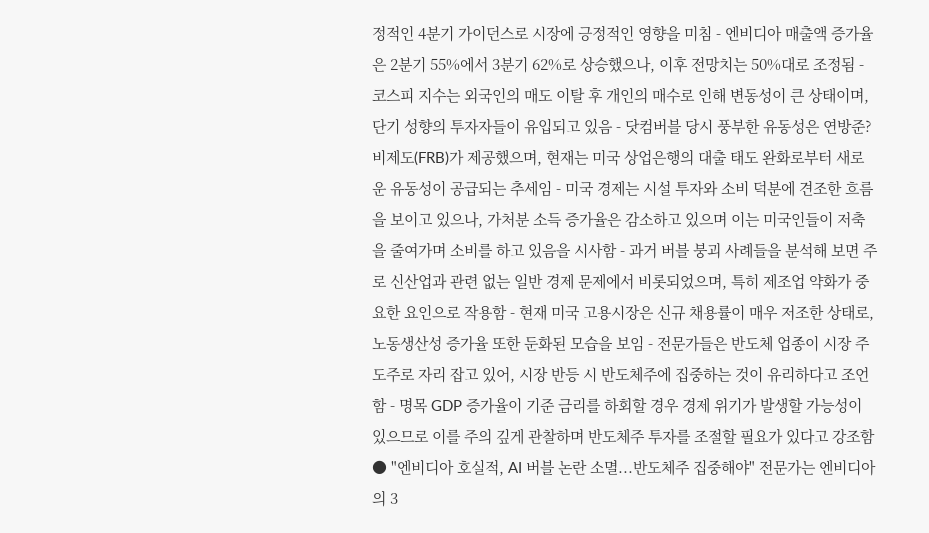정적인 4분기 가이던스로 시장에 긍정적인 영향을 미침 - 엔비디아 매출액 증가율은 2분기 55%에서 3분기 62%로 상승했으나, 이후 전망치는 50%대로 조정됨 - 코스피 지수는 외국인의 매도 이탈 후 개인의 매수로 인해 변동성이 큰 상태이며, 단기 성향의 투자자들이 유입되고 있음 - 닷컴버블 당시 풍부한 유동성은 연방준?비제도(FRB)가 제공했으며, 현재는 미국 상업은행의 대출 태도 완화로부터 새로운 유동성이 공급되는 추세임 - 미국 경제는 시설 투자와 소비 덕분에 견조한 흐름을 보이고 있으나, 가처분 소득 증가율은 감소하고 있으며 이는 미국인들이 저축을 줄여가며 소비를 하고 있음을 시사함 - 과거 버블 붕괴 사례들을 분석해 보면 주로 신산업과 관련 없는 일반 경제 문제에서 비롯되었으며, 특히 제조업 약화가 중요한 요인으로 작용함 - 현재 미국 고용시장은 신규 채용률이 매우 저조한 상태로, 노동생산성 증가율 또한 둔화된 모습을 보임 - 전문가들은 반도체 업종이 시장 주도주로 자리 잡고 있어, 시장 반등 시 반도체주에 집중하는 것이 유리하다고 조언함 - 명목 GDP 증가율이 기준 금리를 하회할 경우 경제 위기가 발생할 가능성이 있으므로 이를 주의 깊게 관찰하며 반도체주 투자를 조절할 필요가 있다고 강조함
● "엔비디아 호실적, AI 버블 논란 소멸...반도체주 집중해야" 전문가는 엔비디아의 3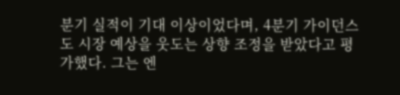분기 실적이 기대 이상이었다며, 4분기 가이던스도 시장 예상을 웃도는 상향 조정을 받았다고 평가했다. 그는 엔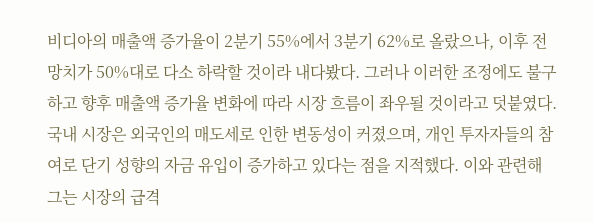비디아의 매출액 증가율이 2분기 55%에서 3분기 62%로 올랐으나, 이후 전망치가 50%대로 다소 하락할 것이라 내다봤다. 그러나 이러한 조정에도 불구하고 향후 매출액 증가율 변화에 따라 시장 흐름이 좌우될 것이라고 덧붙였다.
국내 시장은 외국인의 매도세로 인한 변동성이 커졌으며, 개인 투자자들의 참여로 단기 성향의 자금 유입이 증가하고 있다는 점을 지적했다. 이와 관련해 그는 시장의 급격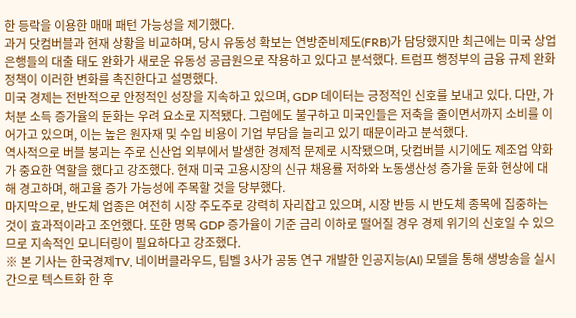한 등락을 이용한 매매 패턴 가능성을 제기했다.
과거 닷컴버블과 현재 상황을 비교하며, 당시 유동성 확보는 연방준비제도(FRB)가 담당했지만 최근에는 미국 상업은행들의 대출 태도 완화가 새로운 유동성 공급원으로 작용하고 있다고 분석했다. 트럼프 행정부의 금융 규제 완화 정책이 이러한 변화를 촉진한다고 설명했다.
미국 경제는 전반적으로 안정적인 성장을 지속하고 있으며, GDP 데이터는 긍정적인 신호를 보내고 있다. 다만, 가처분 소득 증가율의 둔화는 우려 요소로 지적됐다. 그럼에도 불구하고 미국인들은 저축을 줄이면서까지 소비를 이어가고 있으며, 이는 높은 원자재 및 수입 비용이 기업 부담을 늘리고 있기 때문이라고 분석했다.
역사적으로 버블 붕괴는 주로 신산업 외부에서 발생한 경제적 문제로 시작됐으며, 닷컴버블 시기에도 제조업 약화가 중요한 역할을 했다고 강조했다. 현재 미국 고용시장의 신규 채용률 저하와 노동생산성 증가율 둔화 현상에 대해 경고하며, 해고율 증가 가능성에 주목할 것을 당부했다.
마지막으로, 반도체 업종은 여전히 시장 주도주로 강력히 자리잡고 있으며, 시장 반등 시 반도체 종목에 집중하는 것이 효과적이라고 조언했다. 또한 명목 GDP 증가율이 기준 금리 이하로 떨어질 경우 경제 위기의 신호일 수 있으므로 지속적인 모니터링이 필요하다고 강조했다.
※ 본 기사는 한국경제TV, 네이버클라우드, 팀벨 3사가 공동 연구 개발한 인공지능(AI) 모델을 통해 생방송을 실시간으로 텍스트화 한 후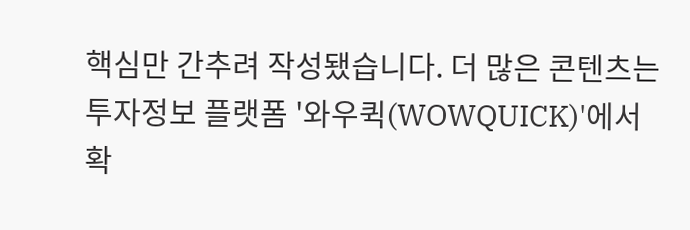핵심만 간추려 작성됐습니다. 더 많은 콘텐츠는 투자정보 플랫폼 '와우퀵(WOWQUICK)'에서 확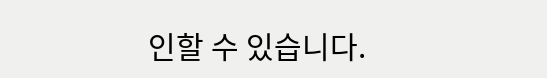인할 수 있습니다.